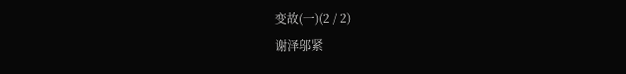变故(一)(2 / 2)
谢泽邬紧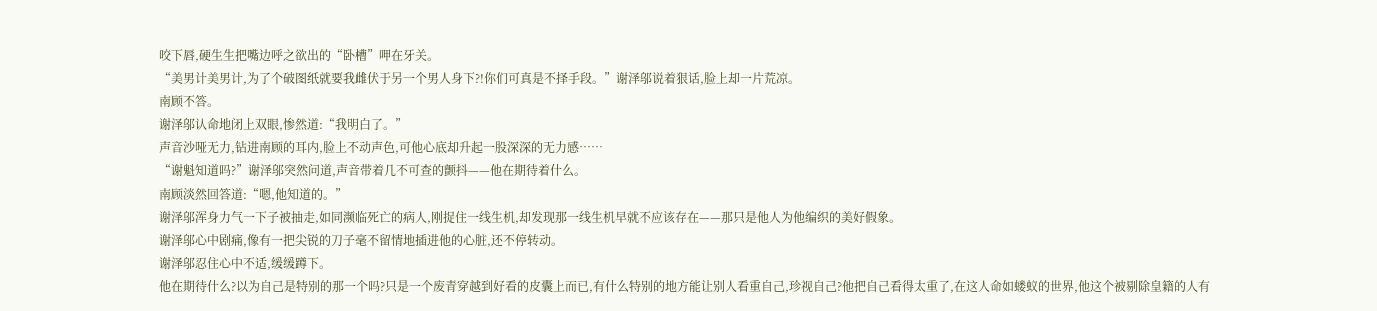咬下唇,硬生生把嘴边呼之欲出的“卧槽”呷在牙关。
“美男计美男计,为了个破图纸就要我雌伏于另一个男人身下?!你们可真是不择手段。”谢泽邬说着狠话,脸上却一片荒凉。
南顾不答。
谢泽邬认命地闭上双眼,惨然道:“我明白了。”
声音沙哑无力,钻进南顾的耳内,脸上不动声色,可他心底却升起一股深深的无力感……
“谢魁知道吗?”谢泽邬突然问道,声音带着几不可查的颤抖——他在期待着什么。
南顾淡然回答道:“嗯,他知道的。”
谢泽邬浑身力气一下子被抽走,如同濒临死亡的病人,刚捉住一线生机,却发现那一线生机早就不应该存在——那只是他人为他编织的美好假象。
谢泽邬心中剧痛,像有一把尖锐的刀子毫不留情地插进他的心脏,还不停转动。
谢泽邬忍住心中不适,缓缓蹲下。
他在期待什么?以为自己是特别的那一个吗?只是一个废青穿越到好看的皮囊上而已,有什么特别的地方能让别人看重自己,珍视自己?他把自己看得太重了,在这人命如蝼蚁的世界,他这个被剔除皇籍的人有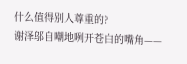什么值得别人尊重的?
谢泽邬自嘲地咧开苍白的嘴角——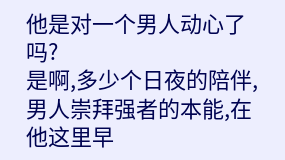他是对一个男人动心了吗?
是啊,多少个日夜的陪伴,男人崇拜强者的本能,在他这里早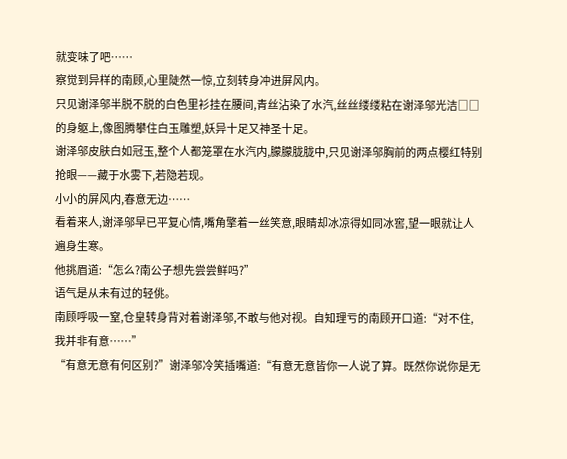就变味了吧……
察觉到异样的南顾,心里陡然一惊,立刻转身冲进屏风内。
只见谢泽邬半脱不脱的白色里衫挂在腰间,青丝沾染了水汽,丝丝缕缕粘在谢泽邬光洁□□的身躯上,像图腾攀住白玉雕塑,妖异十足又神圣十足。
谢泽邬皮肤白如冠玉,整个人都笼罩在水汽内,朦朦胧胧中,只见谢泽邬胸前的两点樱红特别抢眼——藏于水雾下,若隐若现。
小小的屏风内,春意无边……
看着来人,谢泽邬早已平复心情,嘴角擎着一丝笑意,眼睛却冰凉得如同冰窖,望一眼就让人遍身生寒。
他挑眉道:“怎么?南公子想先尝尝鲜吗?”
语气是从未有过的轻佻。
南顾呼吸一窒,仓皇转身背对着谢泽邬,不敢与他对视。自知理亏的南顾开口道:“对不住,我并非有意……”
“有意无意有何区别?”谢泽邬冷笑插嘴道:“有意无意皆你一人说了算。既然你说你是无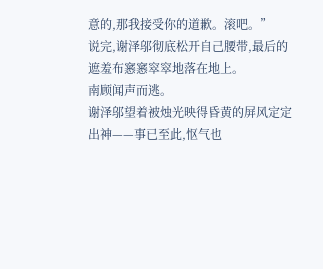意的,那我接受你的道歉。滚吧。”
说完,谢泽邬彻底松开自己腰带,最后的遮羞布窸窸窣窣地落在地上。
南顾闻声而逃。
谢泽邬望着被烛光映得昏黄的屏风定定出神——事已至此,怄气也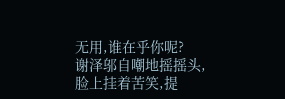无用,谁在乎你呢?
谢泽邬自嘲地摇摇头,脸上挂着苦笑,提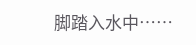脚踏入水中……